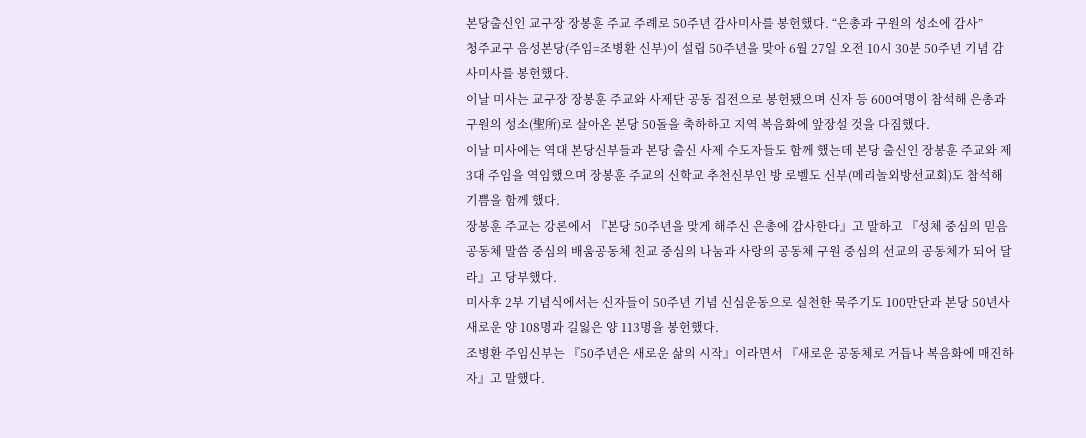본당출신인 교구장 장봉훈 주교 주례로 50주년 감사미사를 봉헌했다. “은총과 구원의 성소에 감사”
청주교구 음성본당(주임=조병환 신부)이 설립 50주년을 맞아 6월 27일 오전 10시 30분 50주년 기념 감사미사를 봉헌했다.
이날 미사는 교구장 장봉훈 주교와 사제단 공동 집전으로 봉헌됐으며 신자 등 600여명이 참석해 은총과 구원의 성소(聖所)로 살아온 본당 50돌을 축하하고 지역 복음화에 앞장설 것을 다짐했다.
이날 미사에는 역대 본당신부들과 본당 출신 사제 수도자들도 함께 했는데 본당 출신인 장봉훈 주교와 제3대 주임을 역임했으며 장봉훈 주교의 신학교 추천신부인 방 로벨도 신부(메리놀외방선교회)도 참석해 기쁨을 함께 했다.
장봉훈 주교는 강론에서 『본당 50주년을 맞게 해주신 은총에 감사한다』고 말하고 『성체 중심의 믿음공동체 말씀 중심의 배움공동체 친교 중심의 나눔과 사랑의 공동체 구원 중심의 선교의 공동체가 되어 달라』고 당부했다.
미사후 2부 기념식에서는 신자들이 50주년 기념 신심운동으로 실천한 묵주기도 100만단과 본당 50년사 새로운 양 108명과 길잃은 양 113명을 봉헌했다.
조병환 주임신부는 『50주년은 새로운 삶의 시작』이라면서 『새로운 공동체로 거듭나 복음화에 매진하자』고 말했다.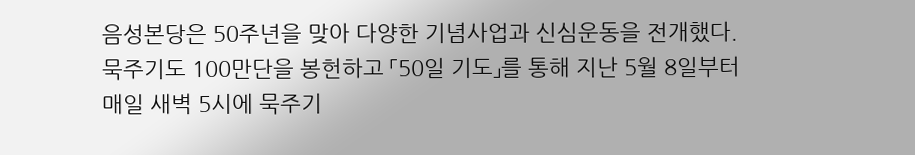음성본당은 50주년을 맞아 다양한 기념사업과 신심운동을 전개했다. 묵주기도 100만단을 봉헌하고 「50일 기도」를 통해 지난 5월 8일부터 매일 새벽 5시에 묵주기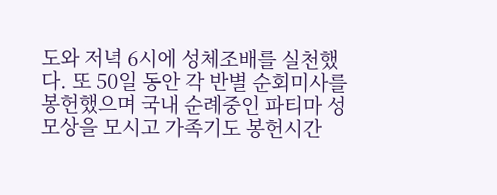도와 저녁 6시에 성체조배를 실천했다. 또 50일 동안 각 반별 순회미사를 봉헌했으며 국내 순례중인 파티마 성모상을 모시고 가족기도 봉헌시간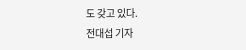도 갖고 있다.
전대섭 기자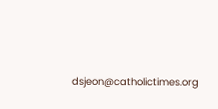dsjeon@catholictimes.org